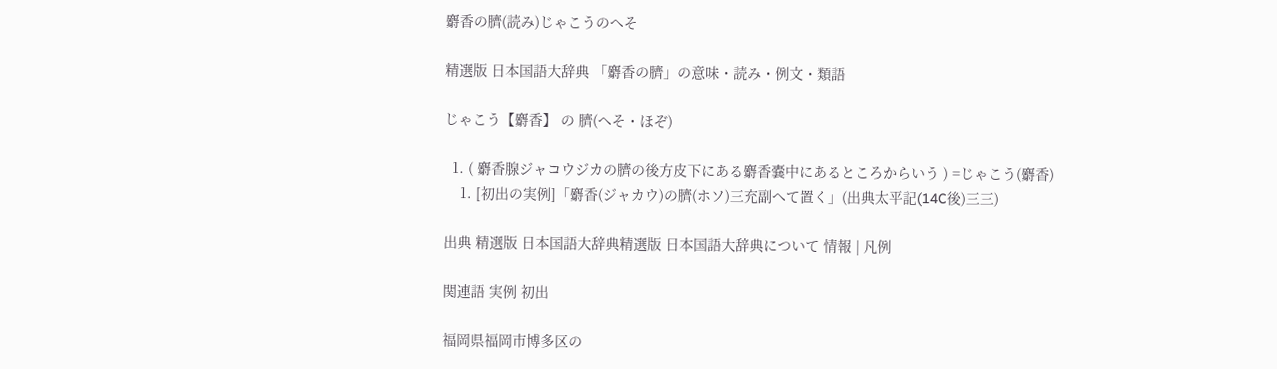麝香の臍(読み)じゃこうのへそ

精選版 日本国語大辞典 「麝香の臍」の意味・読み・例文・類語

じゃこう【麝香】 の 臍(へそ・ほぞ)

  1. ( 麝香腺ジャコウジカの臍の後方皮下にある麝香嚢中にあるところからいう ) =じゃこう(麝香)
    1. [初出の実例]「麝香(ジャカウ)の臍(ホソ)三充副へて置く」(出典太平記(14C後)三三)

出典 精選版 日本国語大辞典精選版 日本国語大辞典について 情報 | 凡例

関連語 実例 初出

福岡県福岡市博多区の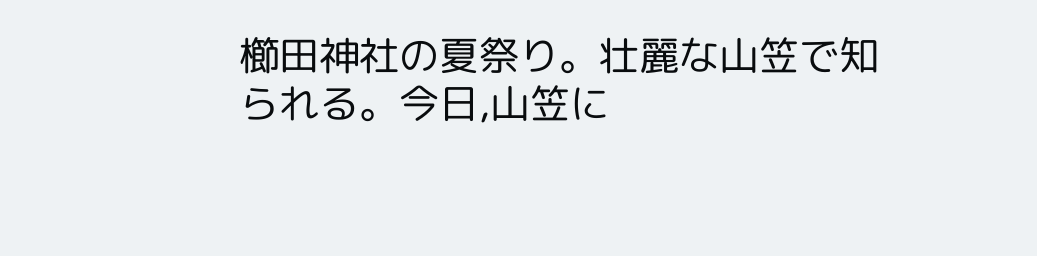櫛田神社の夏祭り。壮麗な山笠で知られる。今日,山笠に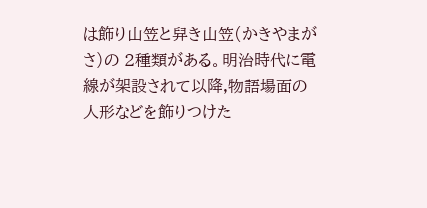は飾り山笠と舁き山笠(かきやまがさ)の 2種類がある。明治時代に電線が架設されて以降,物語場面の人形などを飾りつけた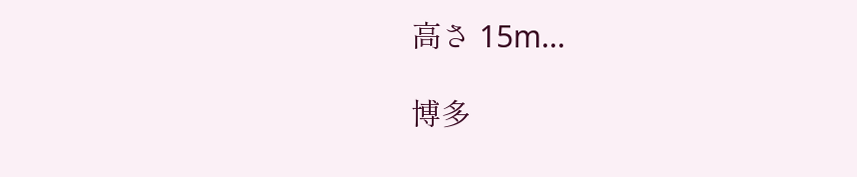高さ 15m...

博多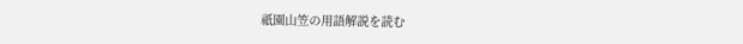祇園山笠の用語解説を読む